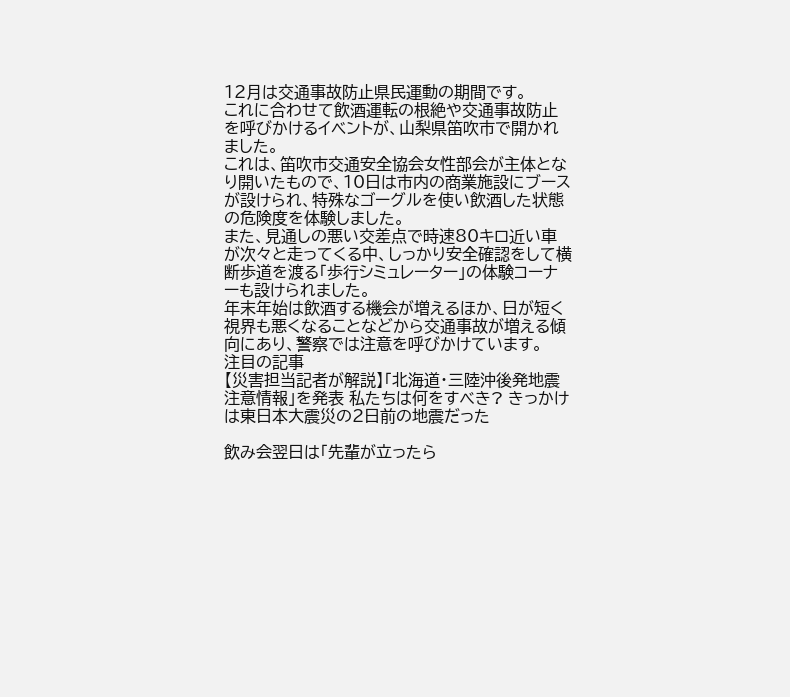12月は交通事故防止県民運動の期間です。
これに合わせて飲酒運転の根絶や交通事故防止を呼びかけるイベントが、山梨県笛吹市で開かれました。
これは、笛吹市交通安全協会女性部会が主体となり開いたもので、10日は市内の商業施設にブースが設けられ、特殊なゴーグルを使い飲酒した状態の危険度を体験しました。
また、見通しの悪い交差点で時速80キロ近い車が次々と走ってくる中、しっかり安全確認をして横断歩道を渡る「歩行シミュレーター」の体験コーナーも設けられました。
年末年始は飲酒する機会が増えるほか、日が短く視界も悪くなることなどから交通事故が増える傾向にあり、警察では注意を呼びかけています。
注目の記事
【災害担当記者が解説】「北海道・三陸沖後発地震注意情報」を発表 私たちは何をすべき? きっかけは東日本大震災の2日前の地震だった

飲み会翌日は「先輩が立ったら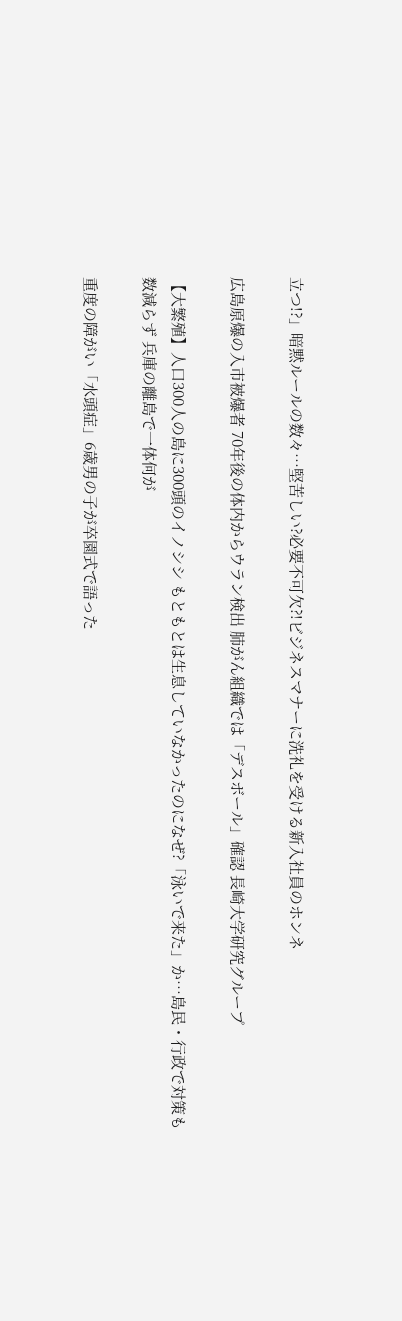立つ!?」暗黙ルールの数々…堅苦しい?必要不可欠?!ビジネスマナーに洗礼を受ける新入社員のホンネ

広島原爆の入市被爆者 70年後の体内からウラン検出 肺がん組織では「デスボール」確認 長崎大学研究グループ

【大繁殖】人口300人の島に300頭のイノシシ もともとは生息していなかったのになぜ?「泳いで来た」か…島民・行政で対策も数減らず 兵庫の離島で一体何が

重度の障がい「水頭症」6歳男の子が卒園式で語った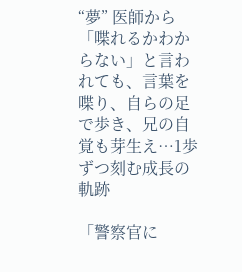“夢” 医師から「喋れるかわからない」と言われても、言葉を喋り、自らの足で歩き、兄の自覚も芽生え…1歩ずつ刻む成長の軌跡

「警察官に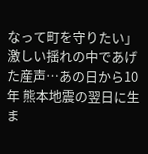なって町を守りたい」激しい揺れの中であげた産声…あの日から10年 熊本地震の翌日に生ま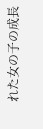れた女の子の成長